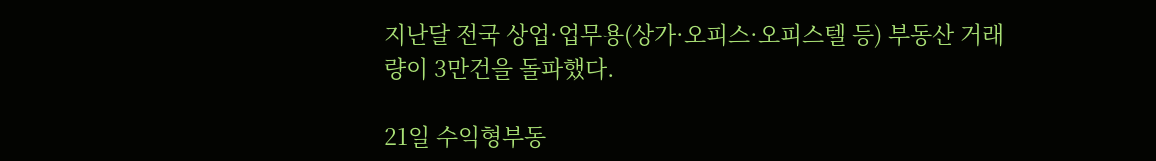지난달 전국 상업·업무용(상가·오피스·오피스텔 등) 부동산 거래량이 3만건을 돌파했다.

21일 수익형부동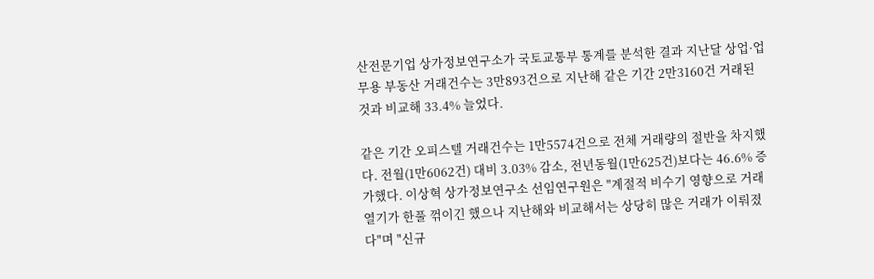산전문기업 상가정보연구소가 국토교통부 통계를 분석한 결과 지난달 상업·업무용 부동산 거래건수는 3만893건으로 지난해 같은 기간 2만3160건 거래된 것과 비교해 33.4% 늘었다.

같은 기간 오피스텔 거래건수는 1만5574건으로 전체 거래량의 절반을 차지했다. 전월(1만6062건) 대비 3.03% 감소, 전년동월(1만625건)보다는 46.6% 증가했다. 이상혁 상가정보연구소 선임연구원은 "계절적 비수기 영향으로 거래 열기가 한풀 꺾이긴 했으나 지난해와 비교해서는 상당히 많은 거래가 이뤄졌다"며 "신규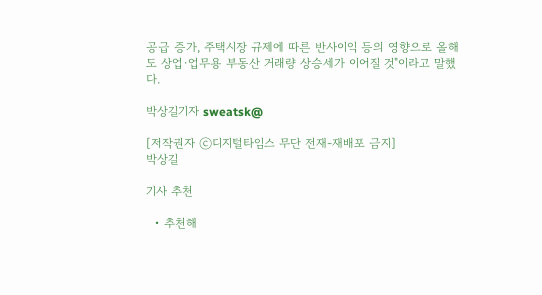공급 증가, 주택시장 규제에 따른 반사이익 등의 영향으로 올해도 상업·업무용 부동산 거래량 상승세가 이어질 것"이라고 말했다.

박상길기자 sweatsk@

[저작권자 ⓒ디지털타임스 무단 전재-재배포 금지]
박상길

기사 추천

  • 추천해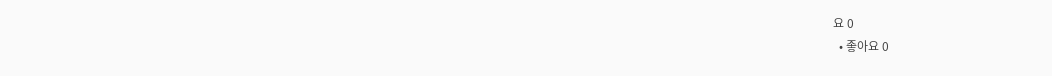요 0
  • 좋아요 0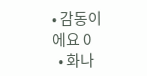• 감동이에요 0
  • 화나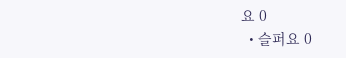요 0
  • 슬퍼요 0